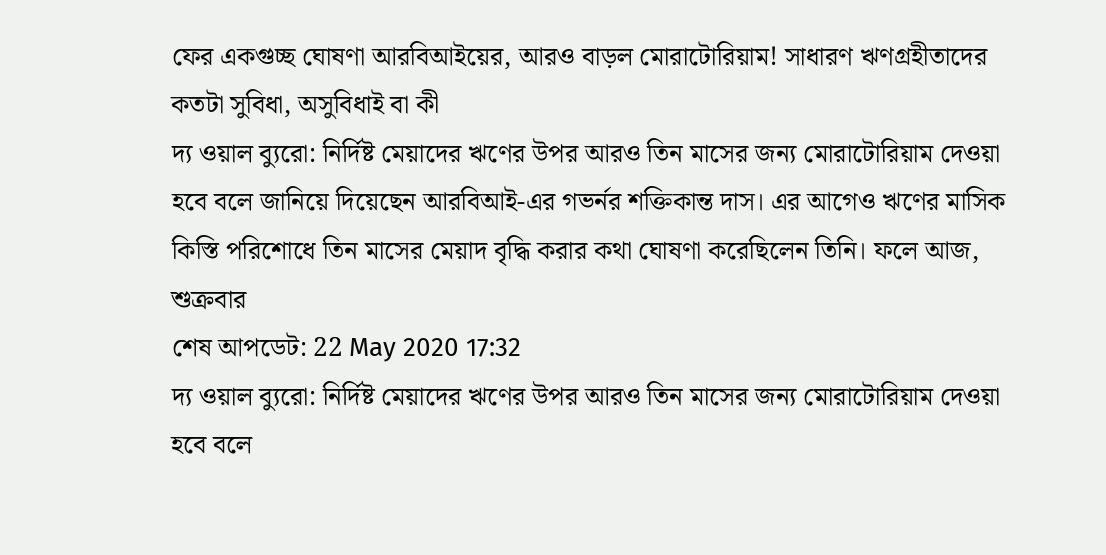ফের একগুচ্ছ ঘোষণা আরবিআইয়ের, আরও বাড়ল মোরাটোরিয়াম! সাধারণ ঋণগ্রহীতাদের কতটা সুবিধা, অসুবিধাই বা কী
দ্য ওয়াল ব্যুরো: নির্দিষ্ট মেয়াদের ঋণের উপর আরও তিন মাসের জন্য মোরাটোরিয়াম দেওয়া হবে বলে জানিয়ে দিয়েছেন আরবিআই-এর গভর্নর শক্তিকান্ত দাস। এর আগেও ঋণের মাসিক কিস্তি পরিশোধে তিন মাসের মেয়াদ বৃদ্ধি করার কথা ঘোষণা করেছিলেন তিনি। ফলে আজ, শুক্রবার
শেষ আপডেট: 22 May 2020 17:32
দ্য ওয়াল ব্যুরো: নির্দিষ্ট মেয়াদের ঋণের উপর আরও তিন মাসের জন্য মোরাটোরিয়াম দেওয়া হবে বলে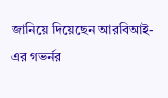জানিয়ে দিয়েছেন আরবিআই-এর গভর্নর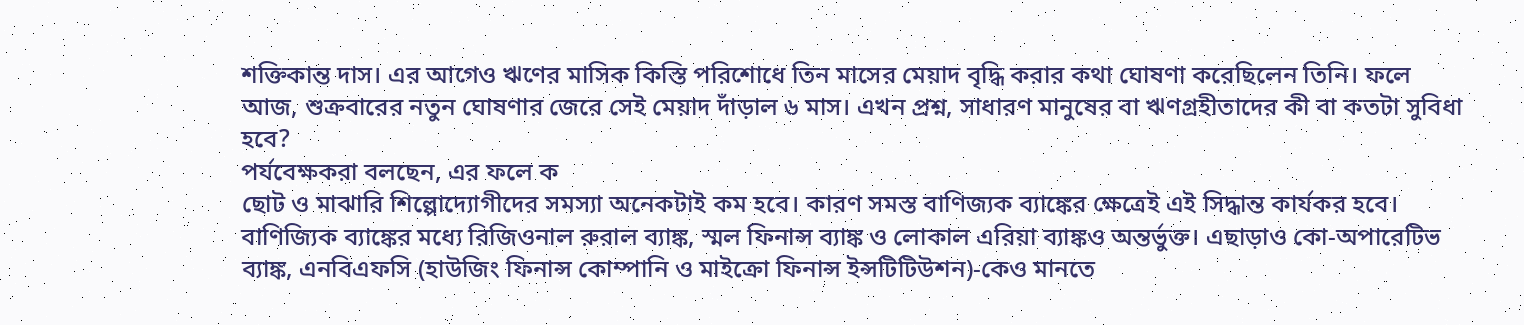শক্তিকান্ত দাস। এর আগেও ঋণের মাসিক কিস্তি পরিশোধে তিন মাসের মেয়াদ বৃদ্ধি করার কথা ঘোষণা করেছিলেন তিনি। ফলে আজ, শুক্রবারের নতুন ঘোষণার জেরে সেই মেয়াদ দাঁড়াল ৬ মাস। এখন প্রশ্ন, সাধারণ মানুষের বা ঋণগ্রহীতাদের কী বা কতটা সুবিধা হবে?
পর্যবেক্ষকরা বলছেন, এর ফলে ক
ছোট ও মাঝারি শিল্পোদ্যোগীদের সমস্যা অনেকটাই কম হবে। কারণ সমস্ত বাণিজ্যক ব্যাঙ্কের ক্ষেত্রেই এই সিদ্ধান্ত কার্যকর হবে। বাণিজ্যিক ব্যাঙ্কের মধ্যে রিজিওনাল রুরাল ব্যাঙ্ক, স্মল ফিনান্স ব্যাঙ্ক ও লোকাল এরিয়া ব্যাঙ্কও অন্তর্ভুক্ত। এছাড়াও কো-অপারেটিভ ব্যাঙ্ক, এনবিএফসি (হাউজিং ফিনান্স কোম্পানি ও মাইক্রো ফিনান্স ইন্সটিটিউশন)-কেও মানতে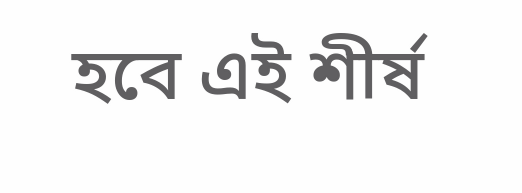হবে এই শীর্ষ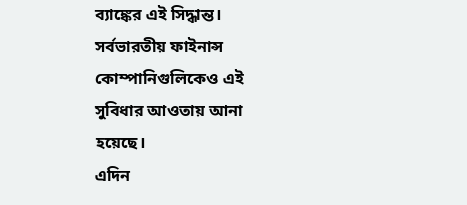ব্যাঙ্কের এই সিদ্ধান্ত। সর্বভারতীয় ফাইনান্স কোম্পানিগুলিকেও এই সুবিধার আওতায় আনা হয়েছে।
এদিন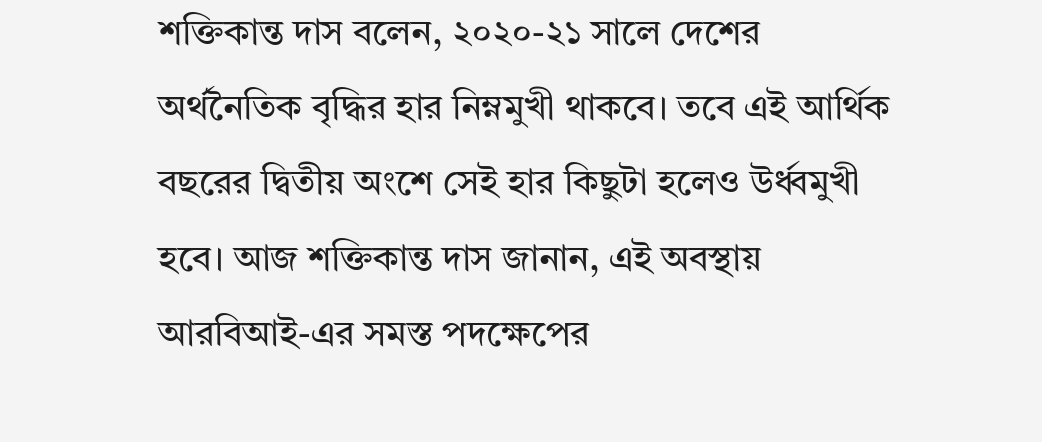শক্তিকান্ত দাস বলেন, ২০২০-২১ সালে দেশের অর্থনৈতিক বৃদ্ধির হার নিম্নমুখী থাকবে। তবে এই আর্থিক বছরের দ্বিতীয় অংশে সেই হার কিছুটা হলেও উর্ধ্বমুখী হবে। আজ শক্তিকান্ত দাস জানান, এই অবস্থায় আরবিআই-এর সমস্ত পদক্ষেপের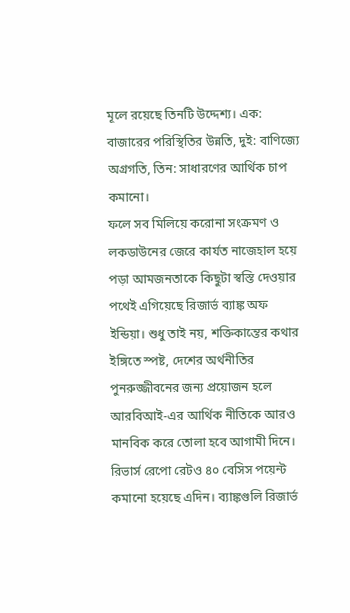মূলে রয়েছে তিনটি উদ্দেশ্য। এক: বাজারের পরিস্থিতির উন্নতি, দুই: বাণিজ্যে অগ্রগতি, তিন: সাধারণের আর্থিক চাপ কমানো।
ফলে সব মিলিয়ে করোনা সংক্রমণ ও লকডাউনের জেরে কার্যত নাজেহাল হয়ে পড়া আমজনতাকে কিছুটা স্বস্তি দেওয়ার পথেই এগিয়েছে রিজার্ভ ব্যাঙ্ক অফ ইন্ডিয়া। শুধু তাই নয়, শক্তিকান্তের কথার ইঙ্গিতে স্পষ্ট, দেশের অর্থনীতির পুনরুজ্জীবনের জন্য প্রয়োজন হলে আরবিআই-এর আর্থিক নীতিকে আরও মানবিক করে তোলা হবে আগামী দিনে।
রিভার্স রেপো রেটও ৪০ বেসিস পয়েন্ট কমানো হয়েছে এদিন। ব্যাঙ্কগুলি রিজার্ভ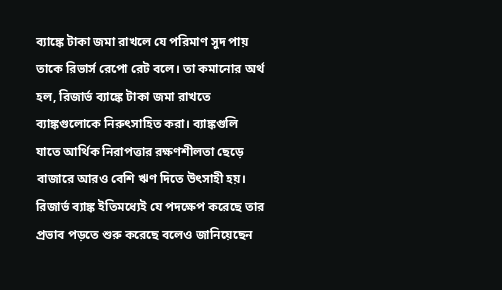ব্যাঙ্কে টাকা জমা রাখলে যে পরিমাণ সুদ পায় তাকে রিভার্স রেপো রেট বলে। তা কমানোর অর্থ হল, রিজার্ভ ব্যাঙ্কে টাকা জমা রাখতে ব্যাঙ্কগুলোকে নিরুৎসাহিত করা। ব্যাঙ্কগুলি যাতে আর্থিক নিরাপত্তার রক্ষণশীলতা ছেড়ে বাজারে আরও বেশি ঋণ দিতে উৎসাহী হয়।
রিজার্ভ ব্যাঙ্ক ইতিমধ্যেই যে পদক্ষেপ করেছে তার প্রভাব পড়তে শুরু করেছে বলেও জানিয়েছেন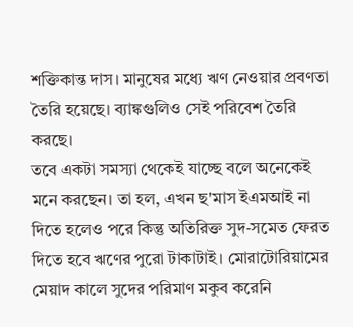শক্তিকান্ত দাস। মানুষের মধ্যে ঋণ নেওয়ার প্রবণতা তৈরি হয়েছে। ব্যাঙ্কগুলিও সেই পরিবেশ তৈরি করছে।
তবে একটা সমস্যা থেকেই যাচ্ছে বলে অনেকেই মনে করছেন। তা হল, এখন ছ'মাস ইএমআই না দিতে হলেও পরে কিন্তু অতিরিক্ত সুদ-সমেত ফেরত দিতে হবে ঋণের পুরো টাকাটাই। মোরাটোরিয়ামের মেয়াদ কালে সুদের পরিমাণ মকুব করেনি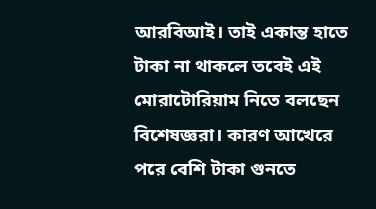আরবিআই। তাই একান্ত হাতে টাকা না থাকলে তবেই এই মোরাটোরিয়াম নিতে বলছেন বিশেষজ্ঞরা। কারণ আখেরে পরে বেশি টাকা গুনতে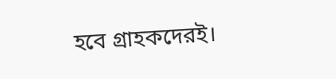হবে গ্রাহকদেরই।